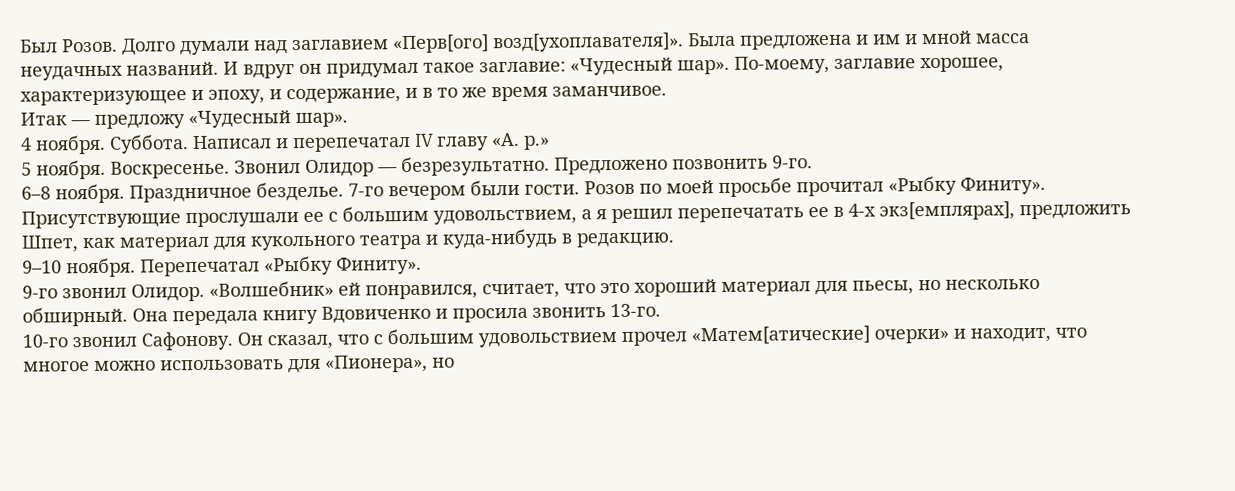Был Розов. Долго думали над заглавием «Перв[ого] возд[ухоплавателя]». Была предложена и им и мной масса неудачных названий. И вдруг он придумал такое заглавие: «Чудесный шар». По-моему, заглавие хорошее, характеризующее и эпоху, и содержание, и в то же время заманчивое.
Итак — предложу «Чудесный шар».
4 ноября. Суббота. Написал и перепечатал IV главу «А. р.»
5 ноября. Воскресенье. Звонил Олидор — безрезультатно. Предложено позвонить 9-го.
6–8 ноября. Праздничное безделье. 7-го вечером были гости. Розов по моей просьбе прочитал «Рыбку Финиту». Присутствующие прослушали ее с большим удовольствием, а я решил перепечатать ее в 4-х экз[емплярах], предложить Шпет, как материал для кукольного театра и куда-нибудь в редакцию.
9–10 ноября. Перепечатал «Рыбку Финиту».
9-го звонил Олидор. «Волшебник» ей понравился, считает, что это хороший материал для пьесы, но несколько обширный. Она передала книгу Вдовиченко и просила звонить 13-го.
10-го звонил Сафонову. Он сказал, что с большим удовольствием прочел «Матем[атические] очерки» и находит, что многое можно использовать для «Пионера», но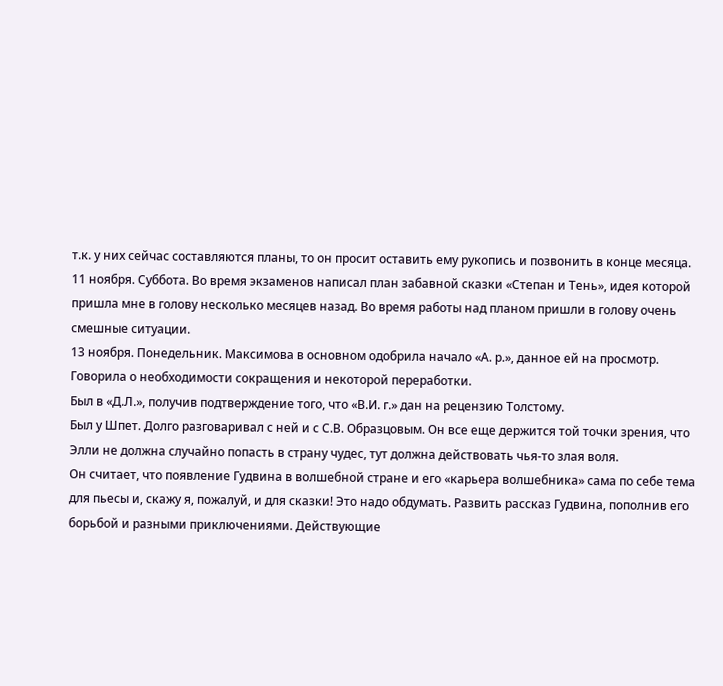т.к. у них сейчас составляются планы, то он просит оставить ему рукопись и позвонить в конце месяца.
11 ноября. Суббота. Во время экзаменов написал план забавной сказки «Степан и Тень», идея которой пришла мне в голову несколько месяцев назад. Во время работы над планом пришли в голову очень смешные ситуации.
13 ноября. Понедельник. Максимова в основном одобрила начало «А. р.», данное ей на просмотр. Говорила о необходимости сокращения и некоторой переработки.
Был в «Д.Л.», получив подтверждение того, что «В.И. г.» дан на рецензию Толстому.
Был у Шпет. Долго разговаривал с ней и с С.В. Образцовым. Он все еще держится той точки зрения, что Элли не должна случайно попасть в страну чудес, тут должна действовать чья-то злая воля.
Он считает, что появление Гудвина в волшебной стране и его «карьера волшебника» сама по себе тема для пьесы и, скажу я, пожалуй, и для сказки! Это надо обдумать. Развить рассказ Гудвина, пополнив его борьбой и разными приключениями. Действующие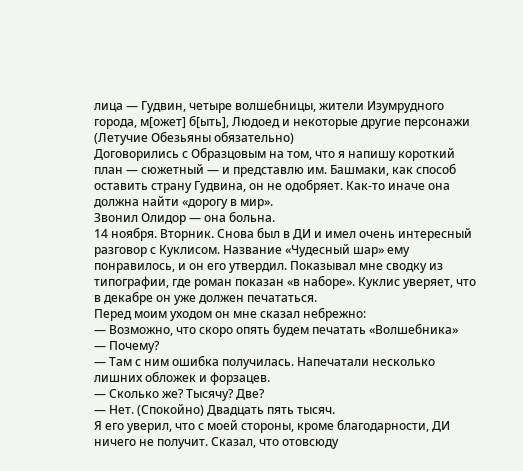лица — Гудвин, четыре волшебницы, жители Изумрудного города, м[ожет] б[ыть], Людоед и некоторые другие персонажи (Летучие Обезьяны обязательно)
Договорились с Образцовым на том, что я напишу короткий план — сюжетный — и представлю им. Башмаки, как способ оставить страну Гудвина, он не одобряет. Как-то иначе она должна найти «дорогу в мир».
Звонил Олидор — она больна.
14 ноября. Вторник. Снова был в ДИ и имел очень интересный разговор с Куклисом. Название «Чудесный шар» ему понравилось, и он его утвердил. Показывал мне сводку из типографии, где роман показан «в наборе». Куклис уверяет, что в декабре он уже должен печататься.
Перед моим уходом он мне сказал небрежно:
— Возможно, что скоро опять будем печатать «Волшебника»
— Почему?
— Там с ним ошибка получилась. Напечатали несколько лишних обложек и форзацев.
— Сколько же? Тысячу? Две?
— Нет. (Спокойно) Двадцать пять тысяч.
Я его уверил, что с моей стороны, кроме благодарности, ДИ ничего не получит. Сказал, что отовсюду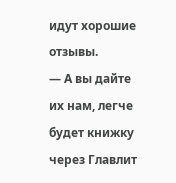идут хорошие отзывы.
— А вы дайте их нам, легче будет книжку через Главлит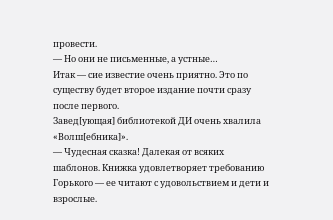провести.
— Но они не письменные, а устные…
Итак — сие известие очень приятно. Это по существу будет второе издание почти сразу после первого.
Завед[ующая] библиотекой ДИ очень хвалила «Волш[ебника]».
— Чудесная сказка! Далекая от всяких шаблонов. Книжка удовлетворяет требованию Горького — ее читают с удовольствием и дети и взрослые.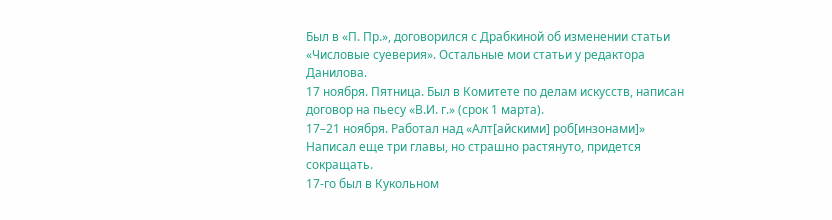Был в «П. Пр.», договорился с Драбкиной об изменении статьи «Числовые суеверия». Остальные мои статьи у редактора Данилова.
17 ноября. Пятница. Был в Комитете по делам искусств, написан договор на пьесу «В.И. г.» (срок 1 марта).
17–21 ноября. Работал над «Алт[айскими] роб[инзонами]» Написал еще три главы, но страшно растянуто, придется сокращать.
17-го был в Кукольном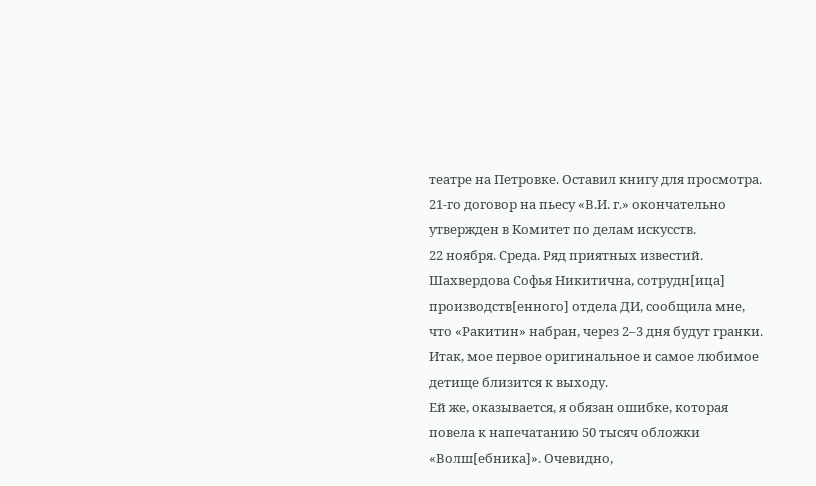театре на Петровке. Оставил книгу для просмотра. 21-го договор на пьесу «В.И. г.» окончательно утвержден в Комитет по делам искусств.
22 ноября. Среда. Ряд приятных известий.
Шахвердова Софья Никитична, сотрудн[ица] производств[енного] отдела ДИ, сообщила мне, что «Ракитин» набран, через 2–3 дня будут гранки. Итак, мое первое оригинальное и самое любимое детище близится к выходу.
Ей же, оказывается, я обязан ошибке, которая повела к напечатанию 50 тысяч обложки «Волш[ебника]». Очевидно,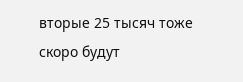вторые 25 тысяч тоже скоро будут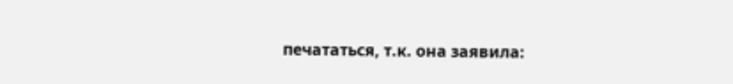печататься, т.к. она заявила: